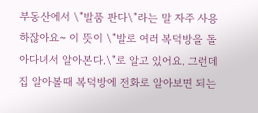부동산에서 \"발품 판다\"라는 말 자주 사용하잖아요~ 이 뜻이 \"발로 여러 복덕방을 돌아다녀서 알아본다.\"로 알고 있어요. 그런데 집 알아볼때 복덕방에 전화로 알아보면 되는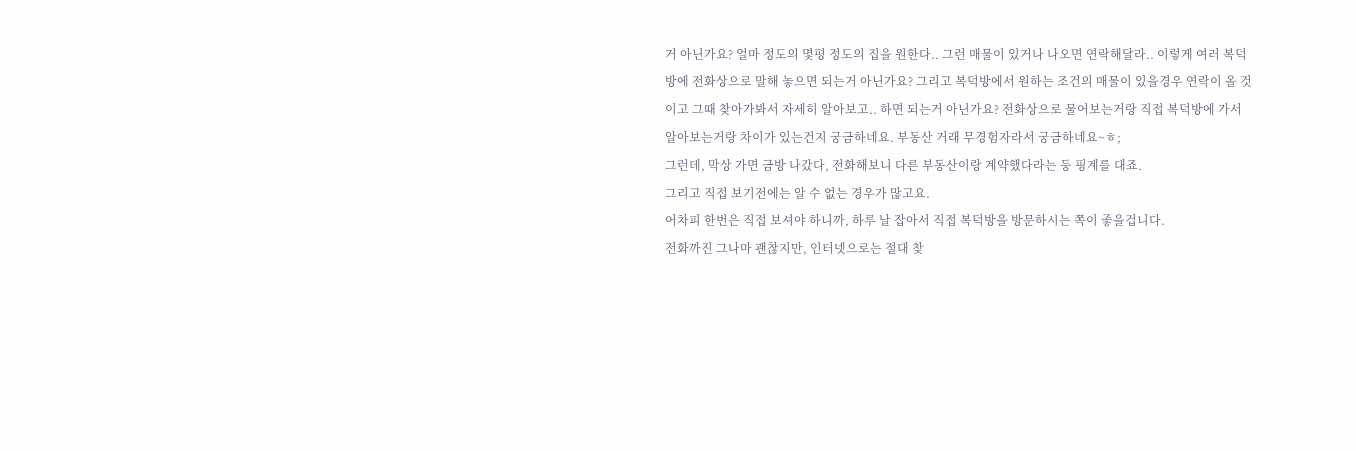거 아닌가요? 얼마 정도의 몇평 정도의 집을 원한다.. 그런 매물이 있거나 나오면 연락해달라.. 이렇게 여러 복덕방에 전화상으로 말해 놓으면 되는거 아닌가요? 그리고 복덕방에서 원하는 조건의 매물이 있을경우 연락이 올 것이고 그때 찾아가봐서 자세히 알아보고.. 하면 되는거 아닌가요? 전화상으로 물어보는거랑 직접 복덕방에 가서 알아보는거랑 차이가 있는건지 궁금하네요. 부동산 거래 무경험자라서 궁금하네요~ㅎ;
그런데, 막상 가면 금방 나갔다, 전화해보니 다른 부동산이랑 계약했다라는 둥 핑계를 대죠.
그리고 직접 보기전에는 알 수 없는 경우가 많고요.
어차피 한번은 직접 보셔야 하니까, 하루 날 잡아서 직접 복덕방을 방문하시는 쪽이 좋을겁니다.
전화까진 그나마 괜찮지만, 인터넷으로는 절대 찾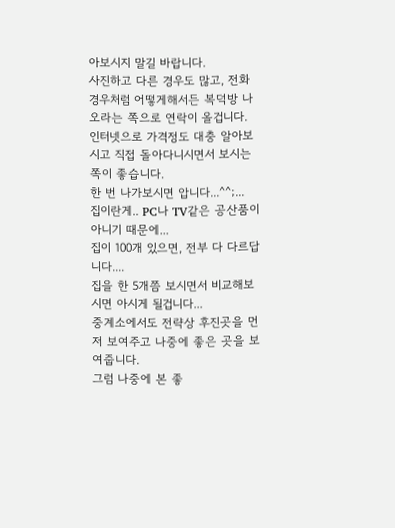아보시지 말길 바랍니다.
사진하고 다른 경우도 많고, 전화 경우처럼 어떻게해서든 복덕방 나오라는 쪽으로 연락이 올겁니다.
인터넷으로 가격정도 대충 알아보시고 직접 돌아다니시면서 보시는 쪽이 좋습니다.
한 번 나가보시면 압니다...^^;...
집이란게.. PC나 TV같은 공산품이 아니기 때문에...
집이 100개 있으면, 전부 다 다르답니다....
집을 한 5개쯤 보시면서 비교해보시면 아시게 될겁니다...
중계소에서도 전략상 후진곳을 먼저 보여주고 나중에 좋은 곳을 보여줍니다.
그럼 나중에 본 좋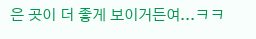은 곳이 더 좋게 보이거든여...ㅋㅋ